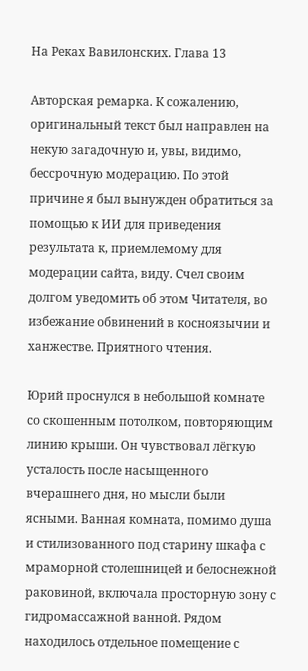На Реках Вавилонских. Глава 13

Авторская ремарка. К сожалению, оригинальный текст был направлен на некую загадочную и, увы, видимо, бессрочную модерацию. По этой причине я был вынужден обратиться за помощью к ИИ для приведения результата к, приемлемому для модерации сайта, виду. Счел своим долгом уведомить об этом Читателя, во избежание обвинений в косноязычии и ханжестве. Приятного чтения.

Юрий проснулся в небольшой комнате со скошенным потолком, повторяющим линию крыши. Он чувствовал лёгкую усталость после насыщенного вчерашнего дня, но мысли были ясными. Ванная комната, помимо душа и стилизованного под старину шкафа с мраморной столешницей и белоснежной раковиной, включала просторную зону с гидромассажной ванной. Рядом находилось отдельное помещение с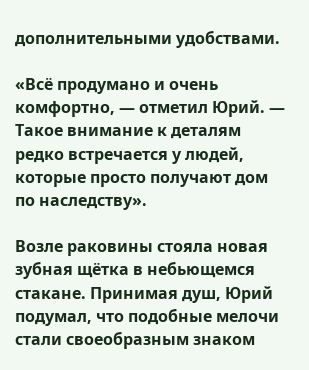дополнительными удобствами.

«Всё продумано и очень комфортно, — отметил Юрий. — Такое внимание к деталям редко встречается у людей, которые просто получают дом по наследству».

Возле раковины стояла новая зубная щётка в небьющемся стакане. Принимая душ, Юрий подумал, что подобные мелочи стали своеобразным знаком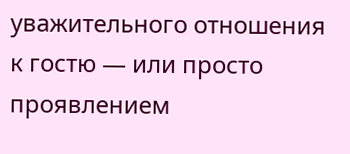уважительного отношения к гостю — или просто проявлением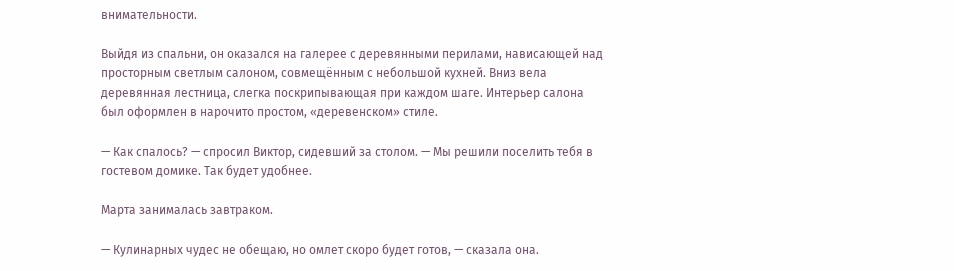внимательности.

Выйдя из спальни, он оказался на галерее с деревянными перилами, нависающей над просторным светлым салоном, совмещённым с небольшой кухней. Вниз вела деревянная лестница, слегка поскрипывающая при каждом шаге. Интерьер салона был оформлен в нарочито простом, «деревенском» стиле.

— Как спалось? — спросил Виктор, сидевший за столом. — Мы решили поселить тебя в гостевом домике. Так будет удобнее.

Марта занималась завтраком.

— Кулинарных чудес не обещаю, но омлет скоро будет готов, — сказала она.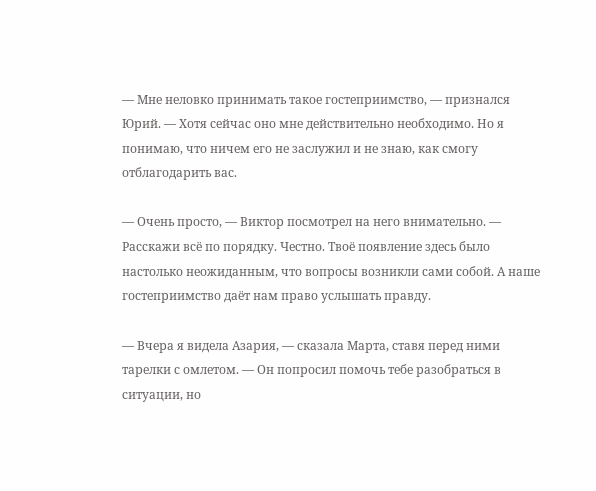— Мне неловко принимать такое гостеприимство, — признался Юрий. — Хотя сейчас оно мне действительно необходимо. Но я понимаю, что ничем его не заслужил и не знаю, как смогу отблагодарить вас.

— Очень просто, — Виктор посмотрел на него внимательно. — Расскажи всё по порядку. Честно. Твоё появление здесь было настолько неожиданным, что вопросы возникли сами собой. А наше гостеприимство даёт нам право услышать правду.

— Вчера я видела Азария, — сказала Марта, ставя перед ними тарелки с омлетом. — Он попросил помочь тебе разобраться в ситуации, но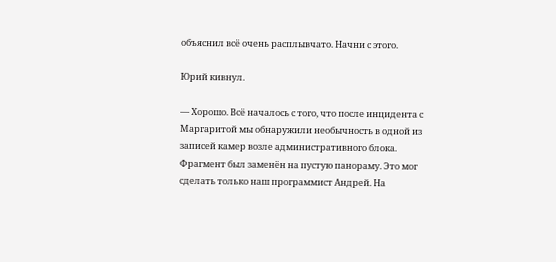объяснил всё очень расплывчато. Начни с этого.

Юрий кивнул.

— Хорошо. Всё началось с того, что после инцидента с Маргаритой мы обнаружили необычность в одной из записей камер возле административного блока. Фрагмент был заменён на пустую панораму. Это мог сделать только наш программист Андрей. На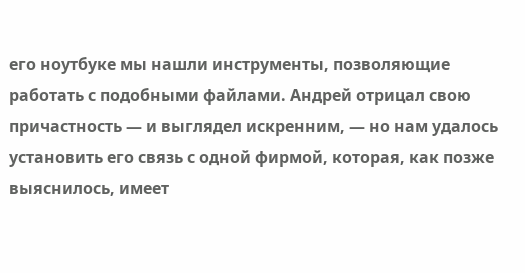его ноутбуке мы нашли инструменты, позволяющие работать с подобными файлами. Андрей отрицал свою причастность — и выглядел искренним, — но нам удалось установить его связь с одной фирмой, которая, как позже выяснилось, имеет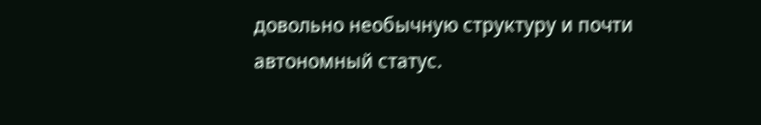довольно необычную структуру и почти автономный статус.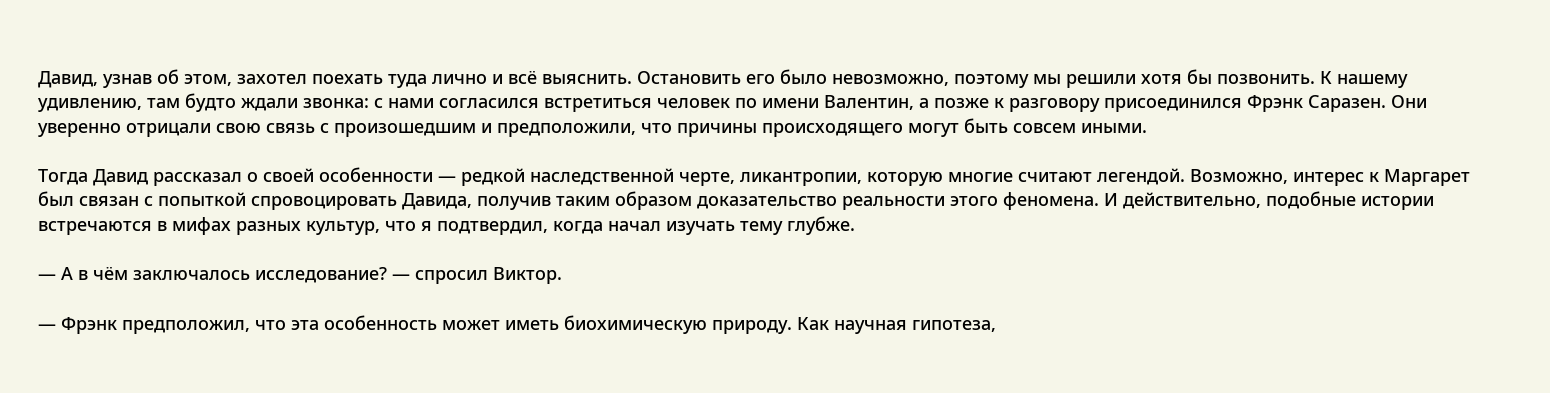Давид, узнав об этом, захотел поехать туда лично и всё выяснить. Остановить его было невозможно, поэтому мы решили хотя бы позвонить. К нашему удивлению, там будто ждали звонка: с нами согласился встретиться человек по имени Валентин, а позже к разговору присоединился Фрэнк Саразен. Они уверенно отрицали свою связь с произошедшим и предположили, что причины происходящего могут быть совсем иными.

Тогда Давид рассказал о своей особенности — редкой наследственной черте, ликантропии, которую многие считают легендой. Возможно, интерес к Маргарет был связан с попыткой спровоцировать Давида, получив таким образом доказательство реальности этого феномена. И действительно, подобные истории встречаются в мифах разных культур, что я подтвердил, когда начал изучать тему глубже.

— А в чём заключалось исследование? — спросил Виктор.

— Фрэнк предположил, что эта особенность может иметь биохимическую природу. Как научная гипотеза,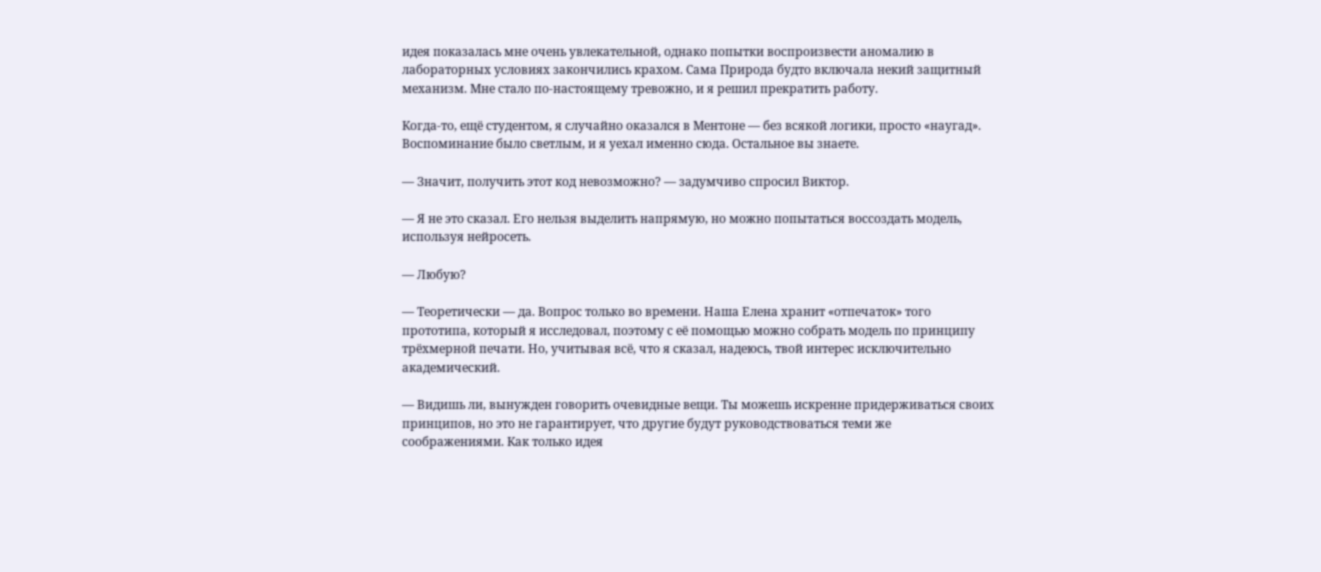идея показалась мне очень увлекательной, однако попытки воспроизвести аномалию в лабораторных условиях закончились крахом. Сама Природа будто включала некий защитный механизм. Мне стало по-настоящему тревожно, и я решил прекратить работу.

Когда-то, ещё студентом, я случайно оказался в Ментоне — без всякой логики, просто «наугад». Воспоминание было светлым, и я уехал именно сюда. Остальное вы знаете.

— Значит, получить этот код невозможно? — задумчиво спросил Виктор.

— Я не это сказал. Его нельзя выделить напрямую, но можно попытаться воссоздать модель, используя нейросеть.

— Любую?

— Теоретически — да. Вопрос только во времени. Наша Елена хранит «отпечаток» того прототипа, который я исследовал, поэтому с её помощью можно собрать модель по принципу трёхмерной печати. Но, учитывая всё, что я сказал, надеюсь, твой интерес исключительно академический.

— Видишь ли, вынужден говорить очевидные вещи. Ты можешь искренне придерживаться своих принципов, но это не гарантирует, что другие будут руководствоваться теми же соображениями. Как только идея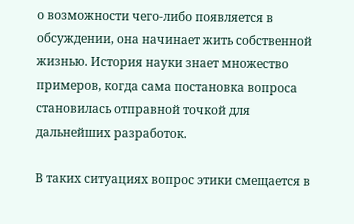о возможности чего-либо появляется в обсуждении, она начинает жить собственной жизнью. История науки знает множество примеров, когда сама постановка вопроса становилась отправной точкой для дальнейших разработок.

В таких ситуациях вопрос этики смещается в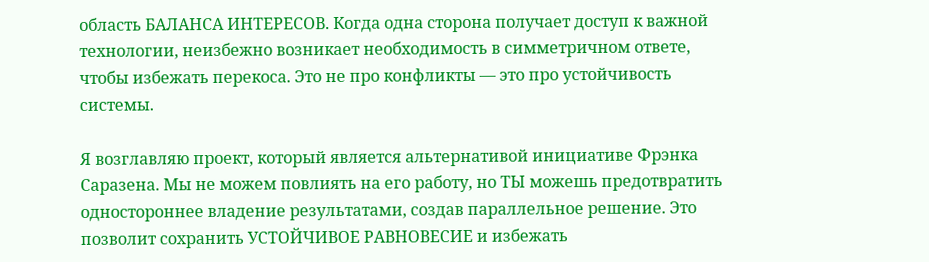область БАЛАНСА ИНТЕРЕСОВ. Когда одна сторона получает доступ к важной технологии, неизбежно возникает необходимость в симметричном ответе, чтобы избежать перекоса. Это не про конфликты — это про устойчивость системы.

Я возглавляю проект, который является альтернативой инициативе Фрэнка Саразена. Мы не можем повлиять на его работу, но ТЫ можешь предотвратить одностороннее владение результатами, создав параллельное решение. Это позволит сохранить УСТОЙЧИВОЕ РАВНОВЕСИЕ и избежать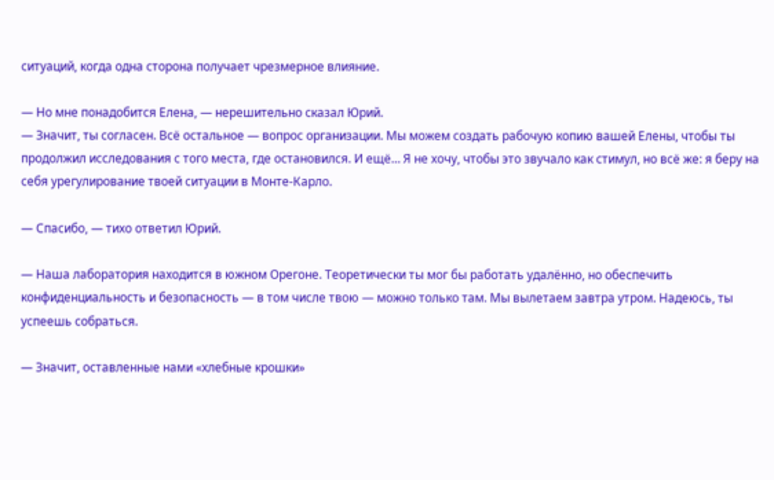ситуаций, когда одна сторона получает чрезмерное влияние.

— Но мне понадобится Елена, — нерешительно сказал Юрий.
— Значит, ты согласен. Всё остальное — вопрос организации. Мы можем создать рабочую копию вашей Елены, чтобы ты продолжил исследования с того места, где остановился. И ещё… Я не хочу, чтобы это звучало как стимул, но всё же: я беру на себя урегулирование твоей ситуации в Монте-Карло.

— Спасибо, — тихо ответил Юрий.

— Наша лаборатория находится в южном Орегоне. Теоретически ты мог бы работать удалённо, но обеспечить конфиденциальность и безопасность — в том числе твою — можно только там. Мы вылетаем завтра утром. Надеюсь, ты успеешь собраться.

— Значит, оставленные нами «хлебные крошки»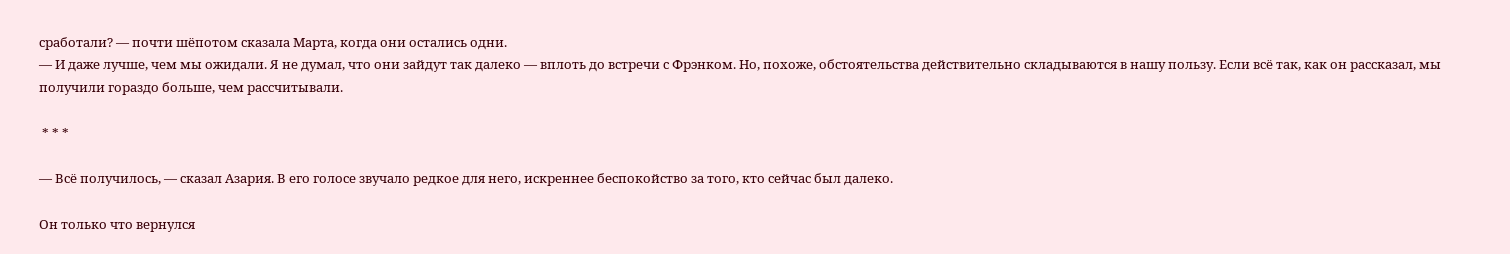сработали? — почти шёпотом сказала Марта, когда они остались одни.
— И даже лучше, чем мы ожидали. Я не думал, что они зайдут так далеко — вплоть до встречи с Фрэнком. Но, похоже, обстоятельства действительно складываются в нашу пользу. Если всё так, как он рассказал, мы получили гораздо больше, чем рассчитывали.

 * * *

— Всё получилось, — сказал Азария. В его голосе звучало редкое для него, искреннее беспокойство за того, кто сейчас был далеко.

Он только что вернулся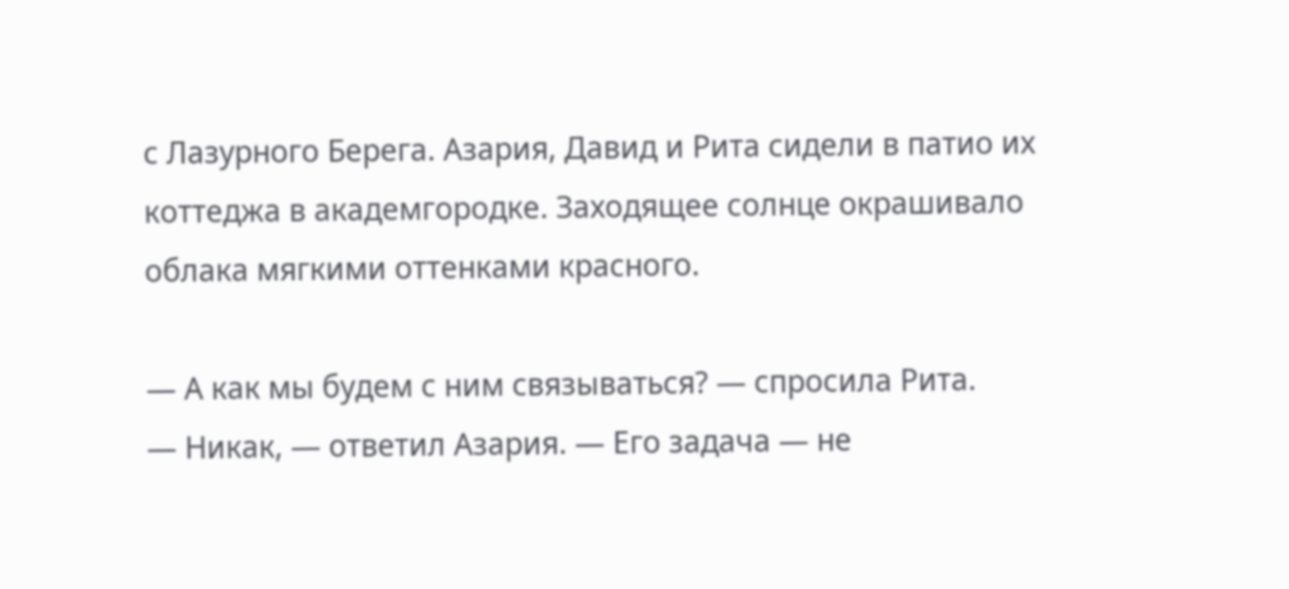с Лазурного Берега. Азария, Давид и Рита сидели в патио их коттеджа в академгородке. Заходящее солнце окрашивало облака мягкими оттенками красного.

— А как мы будем с ним связываться? — спросила Рита.
— Никак, — ответил Азария. — Его задача — не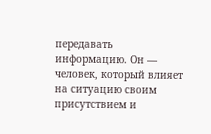передавать информацию. Он — человек, который влияет на ситуацию своим присутствием и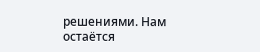решениями. Нам остаётся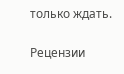только ждать.


Рецензии